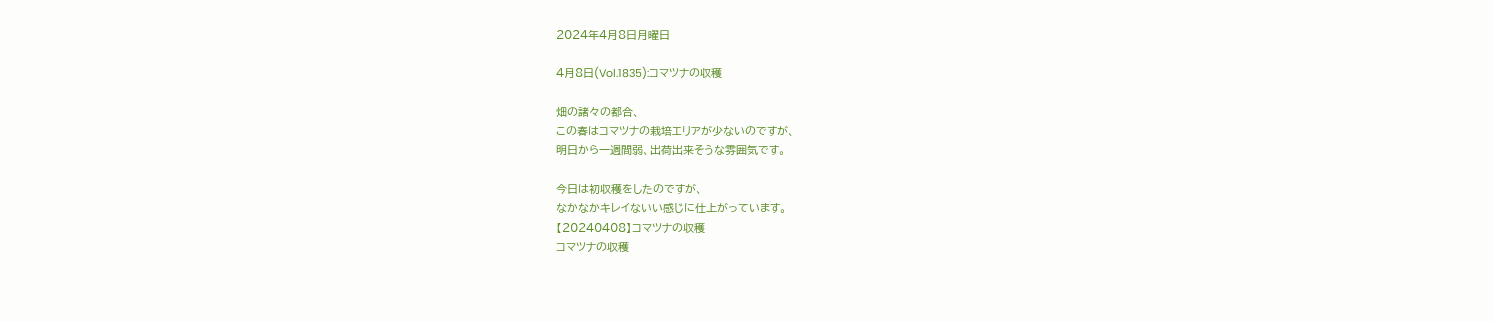2024年4月8日月曜日

4月8日(Vol.1835):コマツナの収穫

畑の諸々の都合、
この春はコマツナの栽培エリアが少ないのですが、
明日から一週間弱、出荷出来そうな雰囲気です。

今日は初収穫をしたのですが、
なかなかキレイないい感じに仕上がっています。
【20240408】コマツナの収穫
コマツナの収穫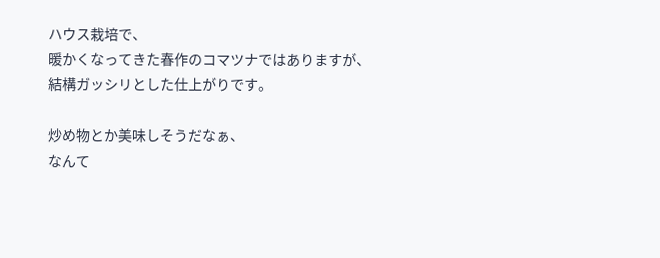ハウス栽培で、
暖かくなってきた春作のコマツナではありますが、
結構ガッシリとした仕上がりです。

炒め物とか美味しそうだなぁ、
なんて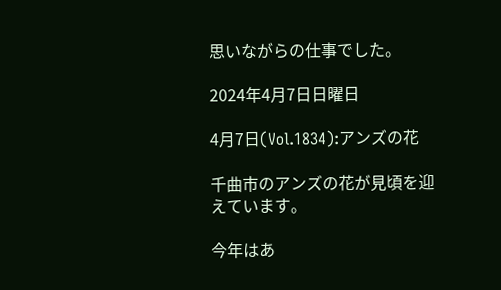思いながらの仕事でした。

2024年4月7日日曜日

4月7日(Vol.1834):アンズの花

千曲市のアンズの花が見頃を迎えています。

今年はあ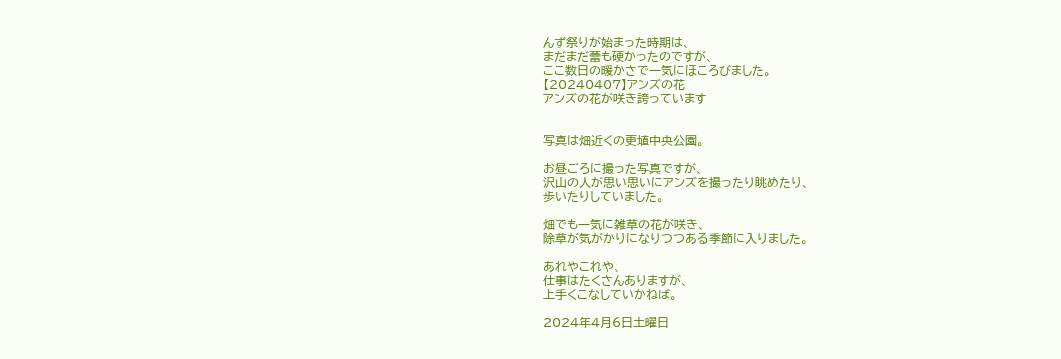んず祭りが始まった時期は、
まだまだ蕾も硬かったのですが、
ここ数日の暖かさで一気にほころびました。
【20240407】アンズの花
アンズの花が咲き誇っています


写真は畑近くの更埴中央公園。

お昼ごろに撮った写真ですが、
沢山の人が思い思いにアンズを撮ったり眺めたり、
歩いたりしていました。

畑でも一気に雑草の花が咲き、
除草が気がかりになりつつある季節に入りました。

あれやこれや、
仕事はたくさんありますが、
上手くこなしていかねば。

2024年4月6日土曜日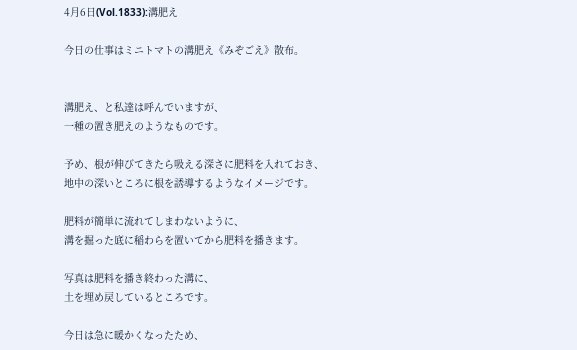4月6日(Vol.1833):溝肥え

今日の仕事はミニトマトの溝肥え《みぞごえ》散布。


溝肥え、と私達は呼んでいますが、
一種の置き肥えのようなものです。

予め、根が伸びてきたら吸える深さに肥料を入れておき、
地中の深いところに根を誘導するようなイメージです。

肥料が簡単に流れてしまわないように、
溝を掘った底に稲わらを置いてから肥料を播きます。

写真は肥料を播き終わった溝に、
土を埋め戻しているところです。

今日は急に暖かくなったため、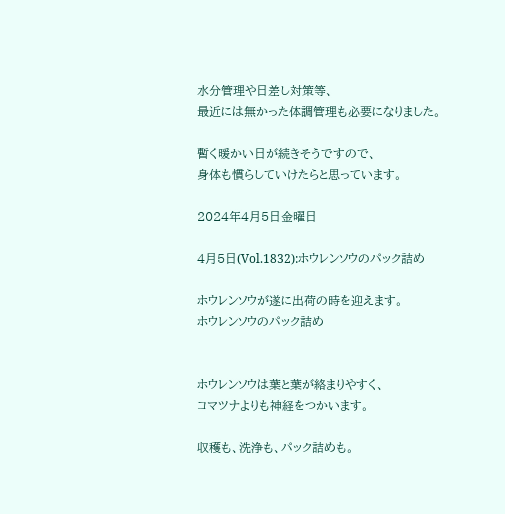水分管理や日差し対策等、
最近には無かった体調管理も必要になりました。

暫く暖かい日が続きそうですので、
身体も慣らしていけたらと思っています。

2024年4月5日金曜日

4月5日(Vol.1832):ホウレンソウのパック詰め

ホウレンソウが遂に出荷の時を迎えます。
ホウレンソウのパック詰め


ホウレンソウは葉と葉が絡まりやすく、
コマツナよりも神経をつかいます。

収穫も、洗浄も、パック詰めも。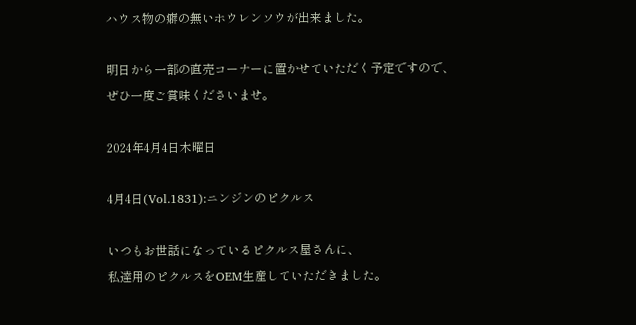ハウス物の癖の無いホウレンソウが出来ました。

明日から一部の直売コーナーに置かせていただく予定ですので、
ぜひ一度ご賞味くださいませ。

2024年4月4日木曜日

4月4日(Vol.1831):ニンジンのピクルス

いつもお世話になっているピクルス屋さんに、
私達用のピクルスをOEM生産していただきました。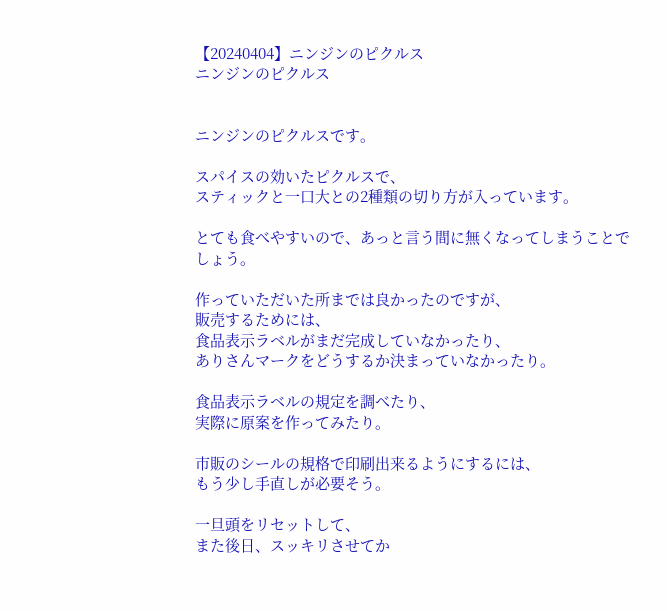【20240404】ニンジンのピクルス
ニンジンのピクルス


ニンジンのピクルスです。

スパイスの効いたピクルスで、
スティックと一口大との2種類の切り方が入っています。

とても食べやすいので、あっと言う間に無くなってしまうことでしょう。

作っていただいた所までは良かったのですが、
販売するためには、
食品表示ラベルがまだ完成していなかったり、
ありさんマークをどうするか決まっていなかったり。

食品表示ラベルの規定を調べたり、
実際に原案を作ってみたり。

市販のシールの規格で印刷出来るようにするには、
もう少し手直しが必要そう。

一旦頭をリセットして、
また後日、スッキリさせてか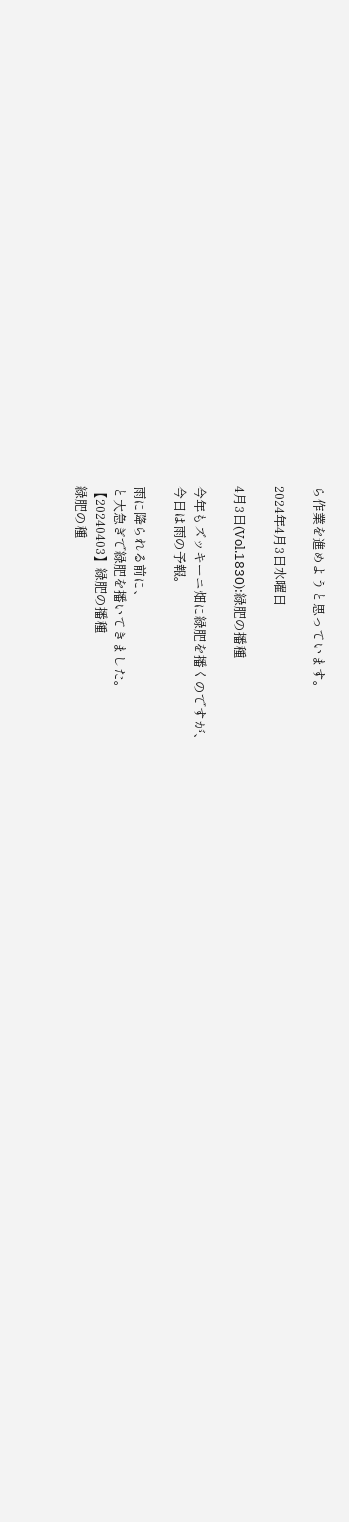ら作業を進めようと思っています。

2024年4月3日水曜日

4月3日(Vol.1830):緑肥の播種

今年もズッキーニ畑に緑肥を播くのですが、
今日は雨の予報。

雨に降られる前に、
と大急ぎで緑肥を播いてきました。
【20240403】緑肥の播種
緑肥の種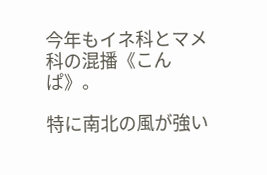今年もイネ科とマメ科の混播《こんぱ》。

特に南北の風が強い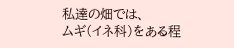私達の畑では、
ムギ(イネ科)をある程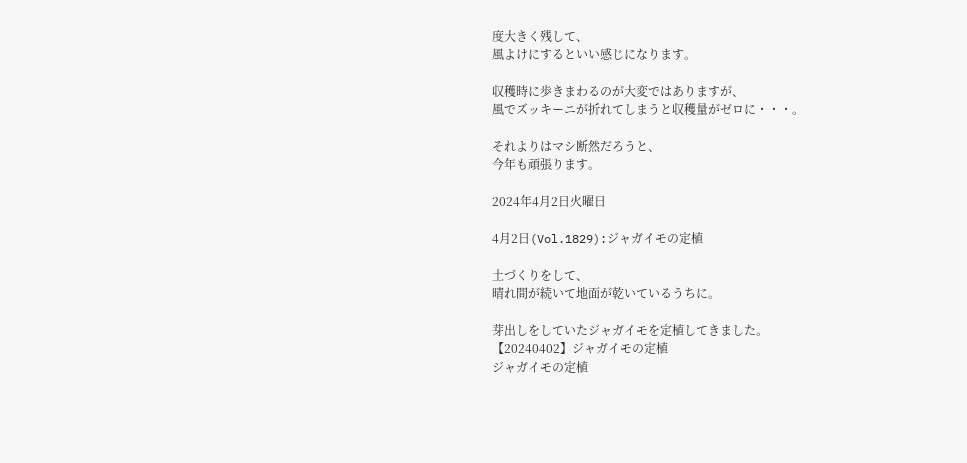度大きく残して、
風よけにするといい感じになります。

収穫時に歩きまわるのが大変ではありますが、
風でズッキーニが折れてしまうと収穫量がゼロに・・・。

それよりはマシ断然だろうと、
今年も頑張ります。

2024年4月2日火曜日

4月2日(Vol.1829):ジャガイモの定植

土づくりをして、
晴れ間が続いて地面が乾いているうちに。

芽出しをしていたジャガイモを定植してきました。
【20240402】ジャガイモの定植
ジャガイモの定植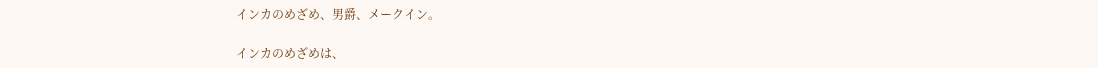インカのめざめ、男爵、メークイン。

インカのめざめは、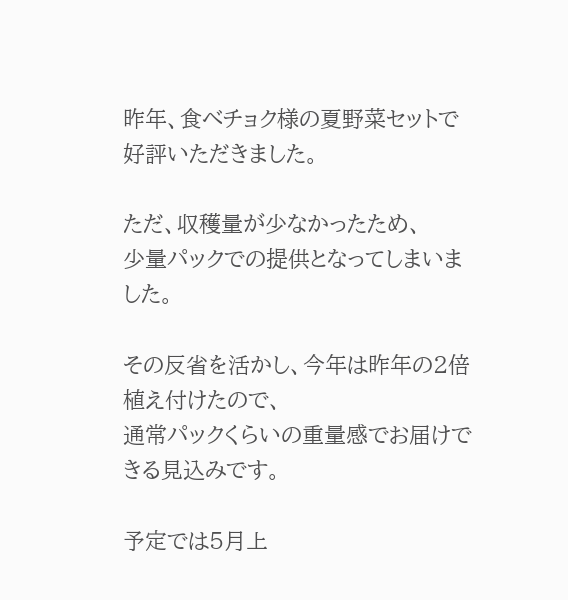昨年、食べチョク様の夏野菜セットで好評いただきました。

ただ、収穫量が少なかったため、
少量パックでの提供となってしまいました。

その反省を活かし、今年は昨年の2倍植え付けたので、
通常パックくらいの重量感でお届けできる見込みです。

予定では5月上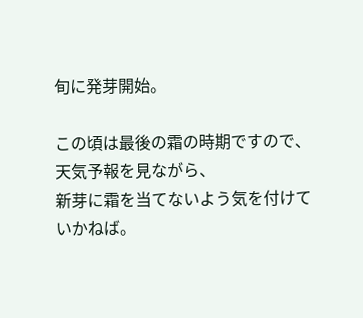旬に発芽開始。

この頃は最後の霜の時期ですので、
天気予報を見ながら、
新芽に霜を当てないよう気を付けていかねば。